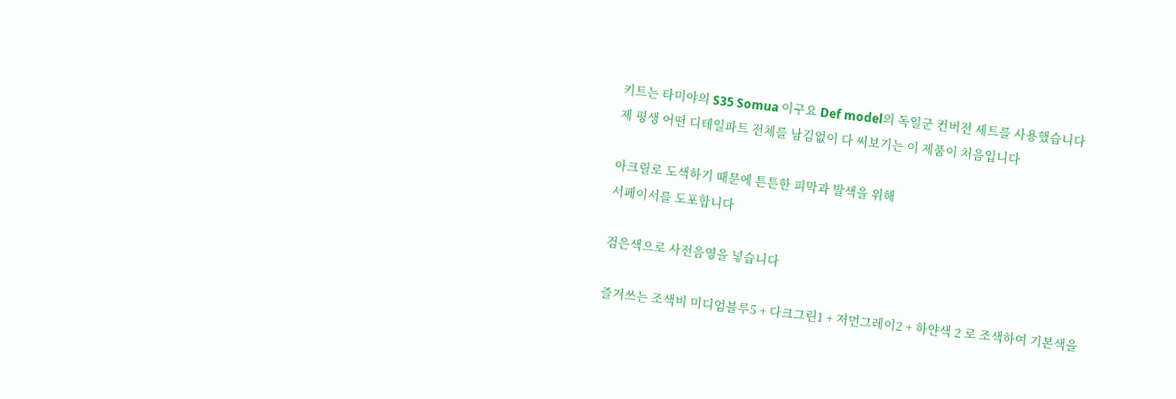키트는 타미야의 S35 Somua 이구요 Def model의 독일군 컨버전 세트를 사용했습니다
제 평생 어떤 디테일파트 전체를 남김없이 다 써보기는 이 제품이 처음입니다

아크릴로 도색하기 때문에 튼튼한 피막과 발색을 위해
서페이서를 도포합니다

검은색으로 사전음영을 넣습니다

즐겨쓰는 조색비 미디엄블루5 + 다크그린1 + 저먼그레이2 + 하얀색 2 로 조색하여 기본색을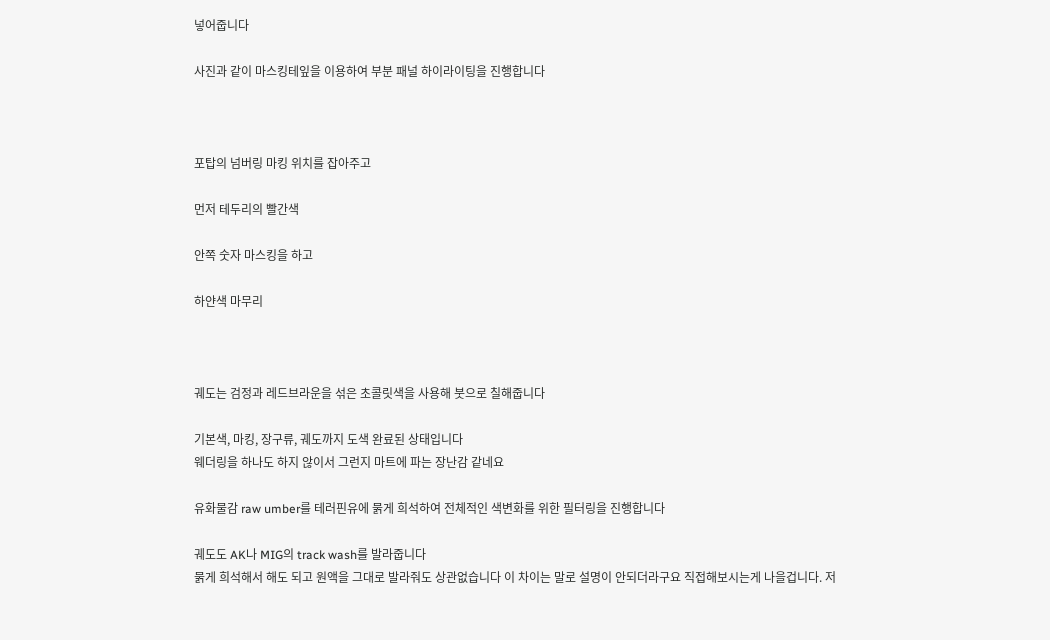넣어줍니다

사진과 같이 마스킹테잎을 이용하여 부분 패널 하이라이팅을 진행합니다



포탑의 넘버링 마킹 위치를 잡아주고

먼저 테두리의 빨간색

안쪽 숫자 마스킹을 하고

하얀색 마무리



궤도는 검정과 레드브라운을 섞은 초콜릿색을 사용해 붓으로 칠해줍니다

기본색, 마킹, 장구류, 궤도까지 도색 완료된 상태입니다
웨더링을 하나도 하지 않이서 그런지 마트에 파는 장난감 같네요

유화물감 raw umber를 테러핀유에 묽게 희석하여 전체적인 색변화를 위한 필터링을 진행합니다

궤도도 AK나 MIG의 track wash를 발라줍니다
묽게 희석해서 해도 되고 원액을 그대로 발라줘도 상관없습니다 이 차이는 말로 설명이 안되더라구요 직접해보시는게 나을겁니다. 저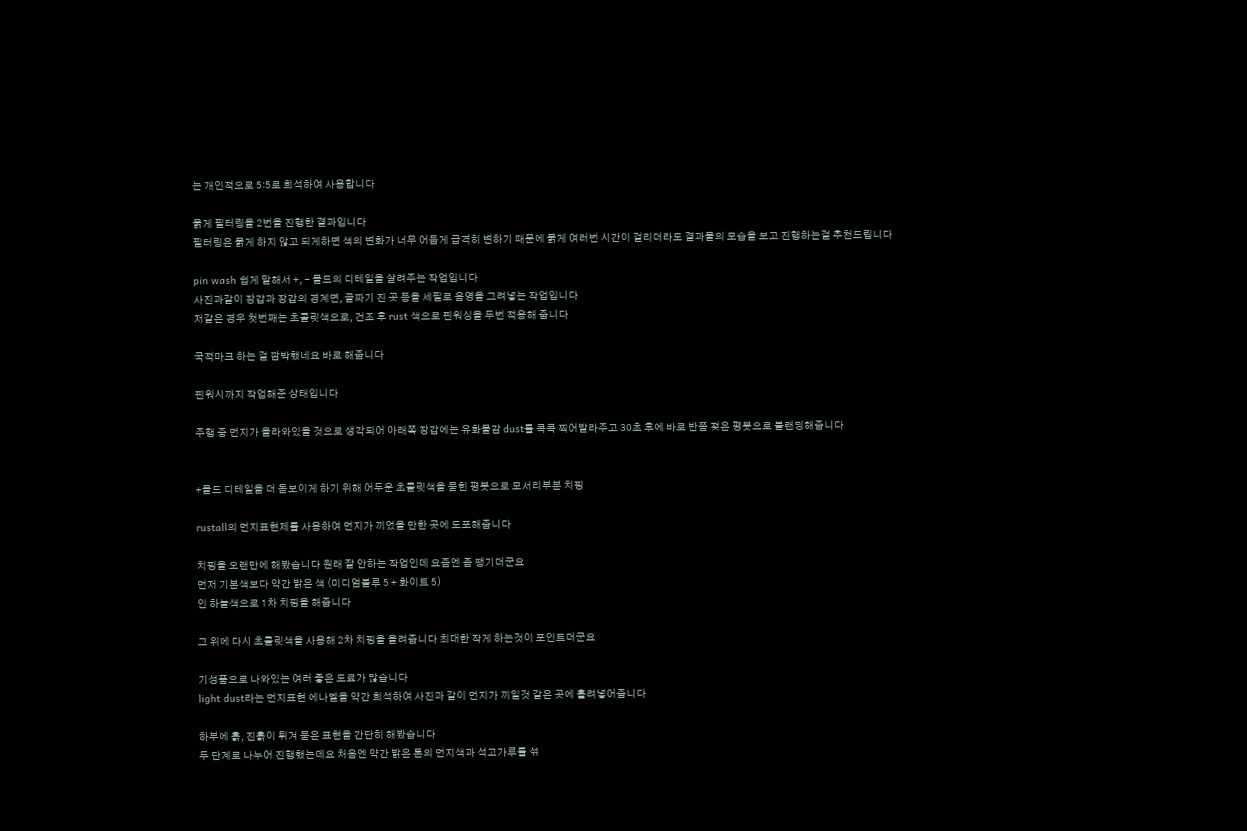는 개인적으로 5:5로 희석하여 사용합니다

묽게 필터링을 2번을 진행한 결과입니다
필터링은 묽게 하지 않고 되게하면 색의 변화가 너무 어둡게 급격히 변하기 때문에 묽게 여러번 시간이 걸리더라도 결과물의 모습을 보고 진행하는걸 추천드립니다

pin wash 쉽게 말해서 +, - 몰드의 디테일을 살려주는 작업입니다
사진과같이 장갑과 장갑의 경계면, 골짜기 진 곳 등을 세필로 음영을 그려넣는 작업입니다
저같은 경우 첫번째는 초콜릿색으로, 건조 후 rust 색으로 핀워싱을 두번 적용해 줍니다

국적마크 하는 걸 깜박했네요 바로 해줍니다

핀워시까지 작업해준 상태입니다

주행 중 먼지가 올라와있을 것으로 생각되어 아래쪽 장갑에는 유화물감 dust를 콕콕 찍어발라주고 30초 후에 바로 반쯤 젖은 평붓으로 블랜딩해줍니다


+몰드 디테일을 더 돋보이게 하기 위해 어두운 초콜릿색을 묻힌 평붓으로 모서리부분 치핑

rustall의 먼지표현제를 사용하여 먼지가 끼었을 만한 곳에 도포해줍니다

치핑을 오랜만에 해봤습니다 원래 잘 안하는 작업인데 요즘엔 좀 땡기더군요
먼저 기본색보다 약간 밝은 색 (미디엄블루 5 + 화이트 5)
인 하늘색으로 1차 치핑을 해줍니다

그 위에 다시 초콜릿색을 사용해 2차 치핑을 올려줍니다 최대한 작게 하는것이 포인트더군요

기성품으로 나와있는 여러 좋은 도료가 많습니다
light dust라는 먼지표현 에나멜을 약간 희석하여 사진과 같이 먼지가 끼일것 같은 곳에 흘려넣어줍니다

하부에 흙, 진흙이 튀겨 묻은 표현을 간단히 해봤습니다
두 단계로 나누어 진행했는데요 처음엔 약간 밝은 톤의 먼지색과 석고가루를 섞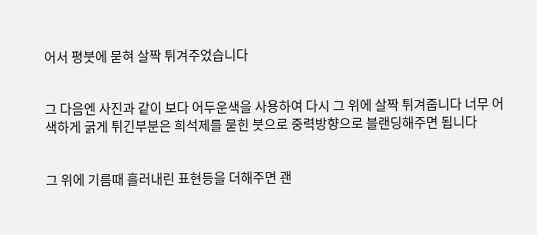어서 평붓에 묻혀 살짝 튀겨주었습니다


그 다음엔 사진과 같이 보다 어두운색을 사용하여 다시 그 위에 살짝 튀겨줍니다 너무 어색하게 굵게 튀긴부분은 희석제를 묻힌 붓으로 중력방향으로 블랜딩해주면 됩니다


그 위에 기름때 흘러내린 표현등을 더해주면 괜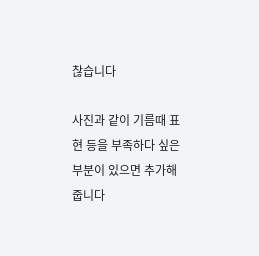찮습니다

사진과 같이 기름때 표현 등을 부족하다 싶은 부분이 있으면 추가해줍니다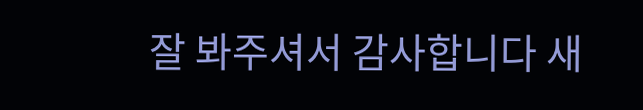잘 봐주셔서 감사합니다 새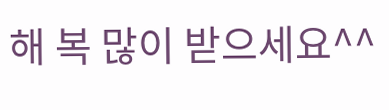해 복 많이 받으세요^^